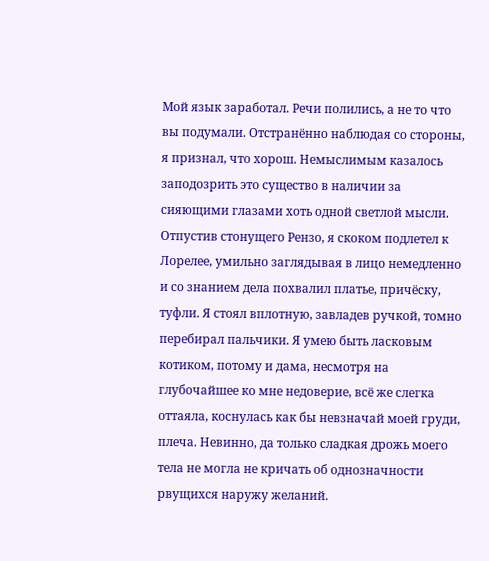Мой язык заработал. Речи полились, а не то что вы подумали. Отстранённо наблюдая со стороны, я признал, что хорош. Немыслимым казалось заподозрить это существо в наличии за сияющими глазами хоть одной светлой мысли. Отпустив стонущего Рензо, я скоком подлетел к Лорелее, умильно заглядывая в лицо немедленно и со знанием дела похвалил платье, причёску, туфли. Я стоял вплотную, завладев ручкой, томно перебирал пальчики. Я умею быть ласковым котиком, потому и дама, несмотря на глубочайшее ко мне недоверие, всё же слегка оттаяла, коснулась как бы невзначай моей груди, плеча. Невинно, да только сладкая дрожь моего тела не могла не кричать об однозначности рвущихся наружу желаний.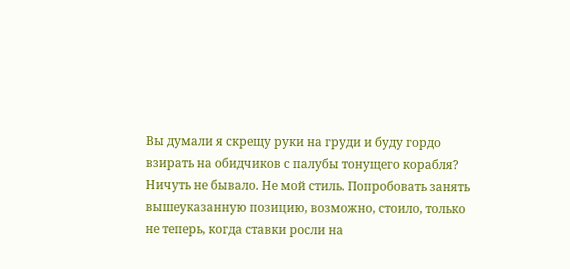Вы думали я скрещу руки на груди и буду гордо взирать на обидчиков с палубы тонущего корабля? Ничуть не бывало. Не мой стиль. Попробовать занять вышеуказанную позицию, возможно, стоило, только не теперь, когда ставки росли на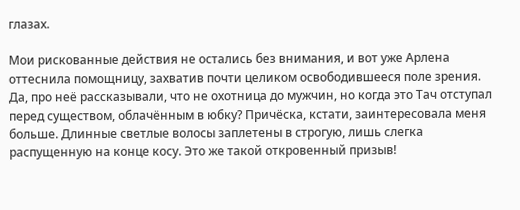глазах.

Мои рискованные действия не остались без внимания, и вот уже Арлена оттеснила помощницу, захватив почти целиком освободившееся поле зрения. Да, про неё рассказывали, что не охотница до мужчин, но когда это Тач отступал перед существом, облачённым в юбку? Причёска, кстати, заинтересовала меня больше. Длинные светлые волосы заплетены в строгую, лишь слегка распущенную на конце косу. Это же такой откровенный призыв!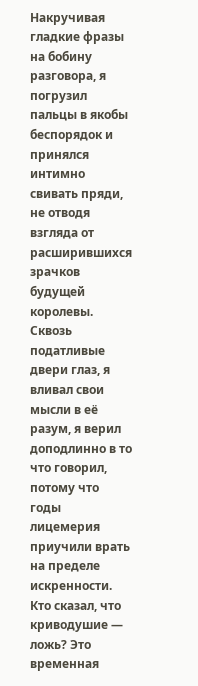Накручивая гладкие фразы на бобину разговора, я погрузил пальцы в якобы беспорядок и принялся интимно свивать пряди, не отводя взгляда от расширившихся зрачков будущей королевы. Сквозь податливые двери глаз, я вливал свои мысли в её разум, я верил доподлинно в то что говорил, потому что годы лицемерия приучили врать на пределе искренности. Кто сказал, что криводушие — ложь? Это временная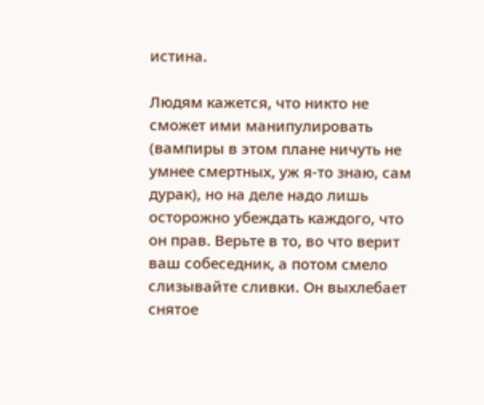истина.

Людям кажется, что никто не сможет ими манипулировать (вампиры в этом плане ничуть не умнее смертных, уж я-то знаю, сам дурак), но на деле надо лишь осторожно убеждать каждого, что он прав. Верьте в то, во что верит ваш собеседник, а потом смело слизывайте сливки. Он выхлебает снятое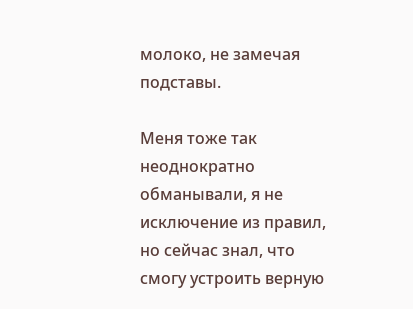молоко, не замечая подставы.

Меня тоже так неоднократно обманывали, я не исключение из правил, но сейчас знал, что смогу устроить верную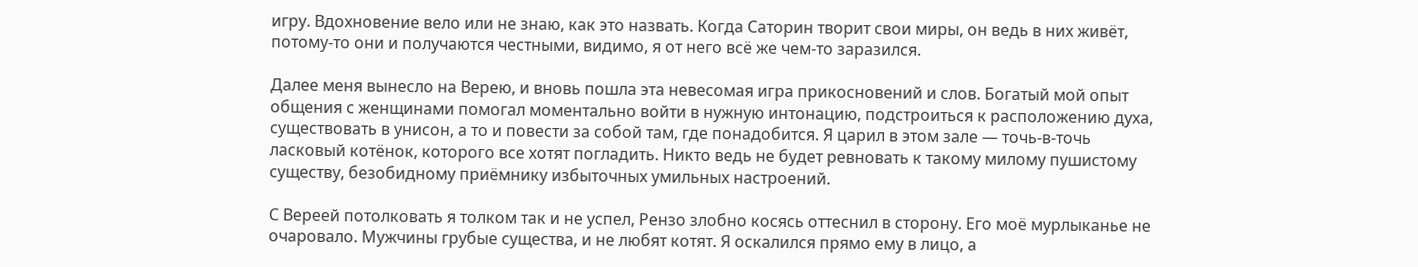игру. Вдохновение вело или не знаю, как это назвать. Когда Саторин творит свои миры, он ведь в них живёт, потому-то они и получаются честными, видимо, я от него всё же чем-то заразился.

Далее меня вынесло на Верею, и вновь пошла эта невесомая игра прикосновений и слов. Богатый мой опыт общения с женщинами помогал моментально войти в нужную интонацию, подстроиться к расположению духа, существовать в унисон, а то и повести за собой там, где понадобится. Я царил в этом зале — точь-в-точь ласковый котёнок, которого все хотят погладить. Никто ведь не будет ревновать к такому милому пушистому существу, безобидному приёмнику избыточных умильных настроений.

С Вереей потолковать я толком так и не успел, Рензо злобно косясь оттеснил в сторону. Его моё мурлыканье не очаровало. Мужчины грубые существа, и не любят котят. Я оскалился прямо ему в лицо, а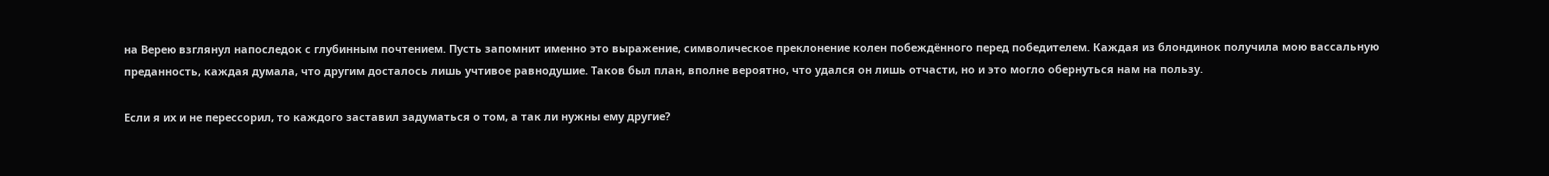на Верею взглянул напоследок с глубинным почтением. Пусть запомнит именно это выражение, символическое преклонение колен побеждённого перед победителем. Каждая из блондинок получила мою вассальную преданность, каждая думала, что другим досталось лишь учтивое равнодушие. Таков был план, вполне вероятно, что удался он лишь отчасти, но и это могло обернуться нам на пользу.

Если я их и не перессорил, то каждого заставил задуматься о том, а так ли нужны ему другие?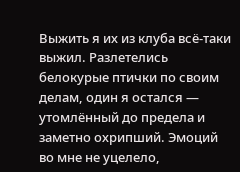Выжить я их из клуба всё-таки выжил. Разлетелись белокурые птички по своим делам, один я остался — утомлённый до предела и заметно охрипший. Эмоций во мне не уцелело,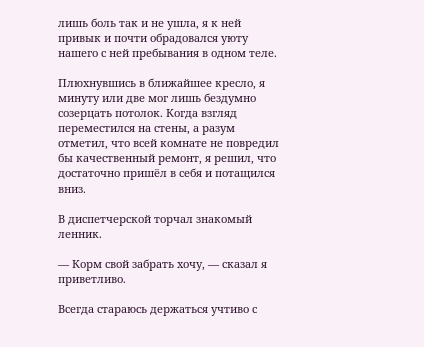лишь боль так и не ушла, я к ней привык и почти обрадовался уюту нашего с ней пребывания в одном теле.

Плюхнувшись в ближайшее кресло, я минуту или две мог лишь бездумно созерцать потолок. Когда взгляд переместился на стены, а разум отметил, что всей комнате не повредил бы качественный ремонт, я решил, что достаточно пришёл в себя и потащился вниз.

В диспетчерской торчал знакомый ленник.

— Корм свой забрать хочу, — сказал я приветливо.

Всегда стараюсь держаться учтиво с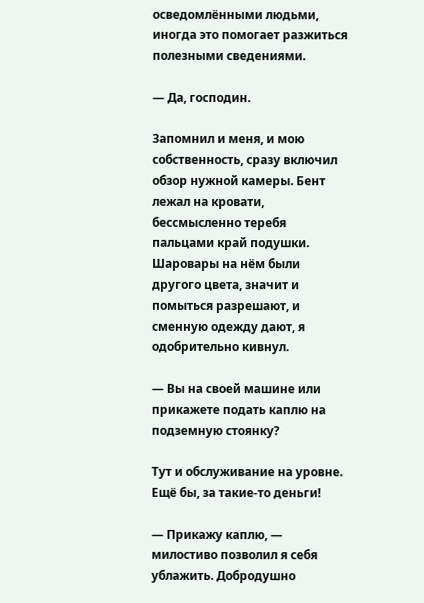осведомлёнными людьми, иногда это помогает разжиться полезными сведениями.

— Да, господин.

Запомнил и меня, и мою собственность, сразу включил обзор нужной камеры. Бент лежал на кровати, бессмысленно теребя пальцами край подушки. Шаровары на нём были другого цвета, значит и помыться разрешают, и сменную одежду дают, я одобрительно кивнул.

— Вы на своей машине или прикажете подать каплю на подземную стоянку?

Тут и обслуживание на уровне. Ещё бы, за такие-то деньги!

— Прикажу каплю, — милостиво позволил я себя ублажить. Добродушно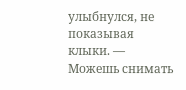улыбнулся, не показывая клыки. — Можешь снимать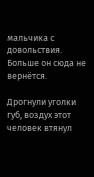мальчика с довольствия. Больше он сюда не вернётся.

Дрогнули уголки губ, воздух этот человек втянул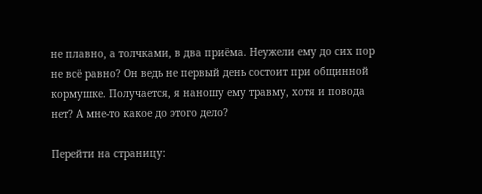не плавно, а толчками, в два приёма. Неужели ему до сих пор не всё равно? Он ведь не первый день состоит при общинной кормушке. Получается, я наношу ему травму, хотя и повода нет? А мне-то какое до этого дело?

Перейти на страницу: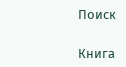Поиск

Книга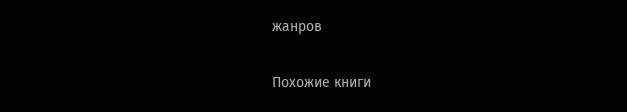жанров

Похожие книги